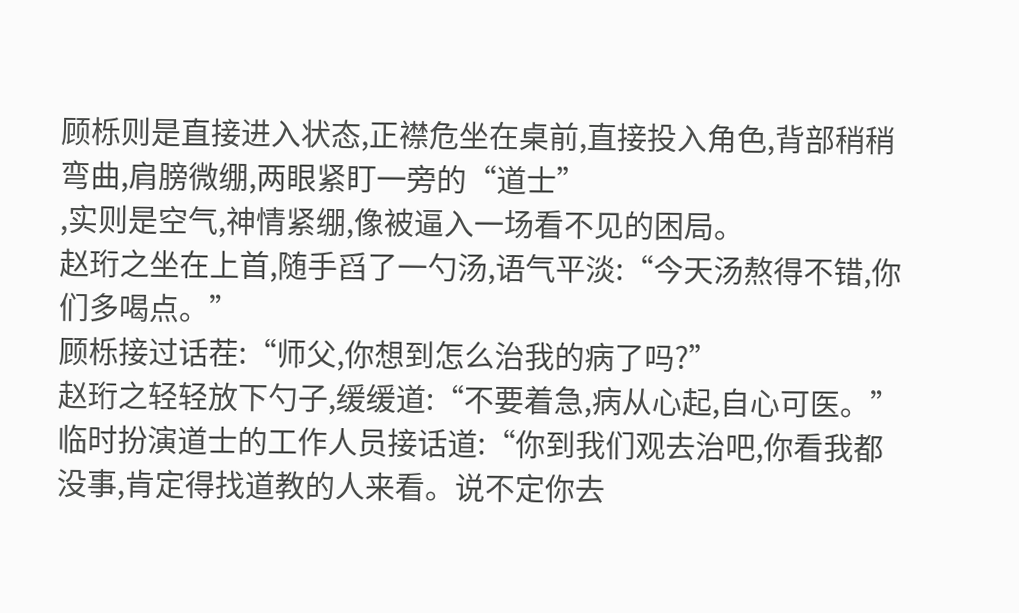顾栎则是直接进入状态,正襟危坐在桌前,直接投入角色,背部稍稍弯曲,肩膀微绷,两眼紧盯一旁的“道士”
,实则是空气,神情紧绷,像被逼入一场看不见的困局。
赵珩之坐在上首,随手舀了一勺汤,语气平淡:“今天汤熬得不错,你们多喝点。”
顾栎接过话茬:“师父,你想到怎么治我的病了吗?”
赵珩之轻轻放下勺子,缓缓道:“不要着急,病从心起,自心可医。”
临时扮演道士的工作人员接话道:“你到我们观去治吧,你看我都没事,肯定得找道教的人来看。说不定你去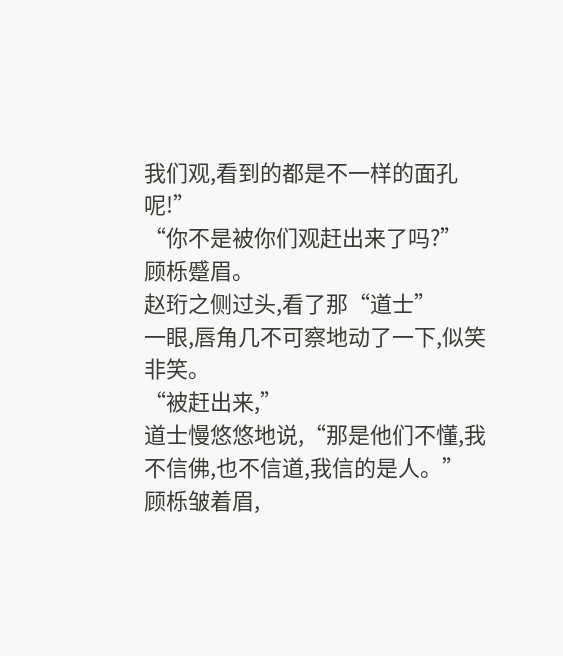我们观,看到的都是不一样的面孔呢!”
“你不是被你们观赶出来了吗?”
顾栎蹙眉。
赵珩之侧过头,看了那“道士”
一眼,唇角几不可察地动了一下,似笑非笑。
“被赶出来,”
道士慢悠悠地说,“那是他们不懂,我不信佛,也不信道,我信的是人。”
顾栎皱着眉,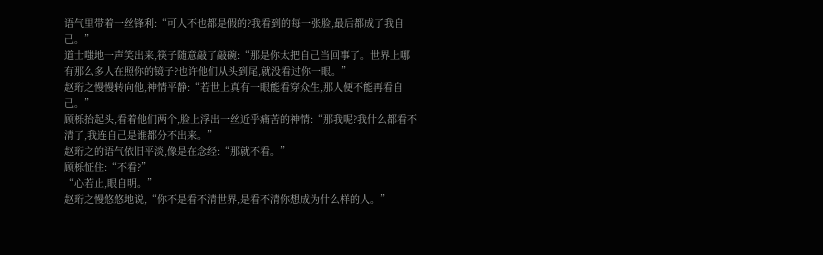语气里带着一丝锋利:“可人不也都是假的?我看到的每一张脸,最后都成了我自己。”
道士嗤地一声笑出来,筷子随意敲了敲碗:“那是你太把自己当回事了。世界上哪有那么多人在照你的镜子?也许他们从头到尾,就没看过你一眼。”
赵珩之慢慢转向他,神情平静:“若世上真有一眼能看穿众生,那人便不能再看自己。”
顾栎抬起头,看着他们两个,脸上浮出一丝近乎痛苦的神情:“那我呢?我什么都看不清了,我连自己是谁都分不出来。”
赵珩之的语气依旧平淡,像是在念经:“那就不看。”
顾栎怔住:“不看?”
“心若止,眼自明。”
赵珩之慢悠悠地说,“你不是看不清世界,是看不清你想成为什么样的人。”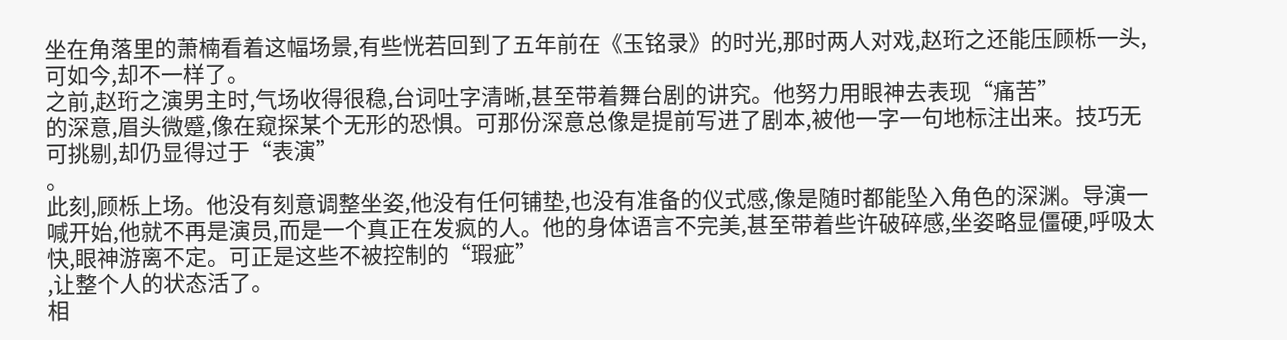坐在角落里的萧楠看着这幅场景,有些恍若回到了五年前在《玉铭录》的时光,那时两人对戏,赵珩之还能压顾栎一头,可如今,却不一样了。
之前,赵珩之演男主时,气场收得很稳,台词吐字清晰,甚至带着舞台剧的讲究。他努力用眼神去表现“痛苦”
的深意,眉头微蹙,像在窥探某个无形的恐惧。可那份深意总像是提前写进了剧本,被他一字一句地标注出来。技巧无可挑剔,却仍显得过于“表演”
。
此刻,顾栎上场。他没有刻意调整坐姿,他没有任何铺垫,也没有准备的仪式感,像是随时都能坠入角色的深渊。导演一喊开始,他就不再是演员,而是一个真正在发疯的人。他的身体语言不完美,甚至带着些许破碎感,坐姿略显僵硬,呼吸太快,眼神游离不定。可正是这些不被控制的“瑕疵”
,让整个人的状态活了。
相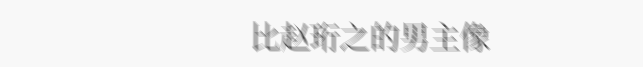比赵珩之的男主像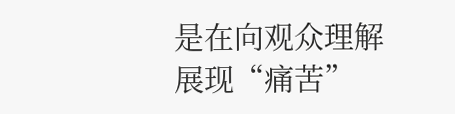是在向观众理解展现“痛苦”